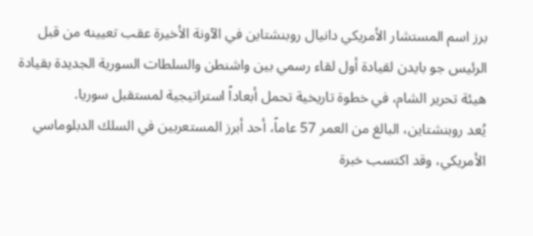برز اسم المستشار الأمريكي دانيال روبنشتاين في الآونة الأخيرة عقب تعيينه من قبل الرئيس جو بايدن لقيادة أول لقاء رسمي بين واشنطن والسلطات السورية الجديدة بقيادة هيئة تحرير الشام، في خطوة تاريخية تحمل أبعاداً استراتيجية لمستقبل سوريا.
يُعد روبنشتاين، البالغ من العمر 57 عاماً، أحد أبرز المستعربين في السلك الدبلوماسي الأمريكي، وقد اكتسب خبرة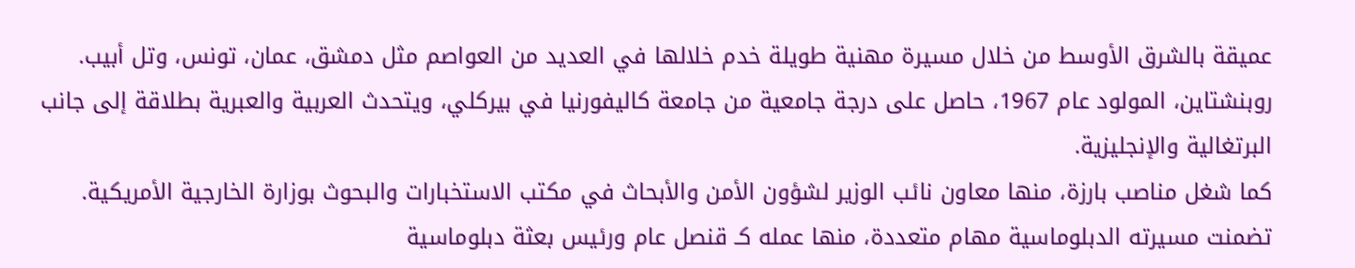عميقة بالشرق الأوسط من خلال مسيرة مهنية طويلة خدم خلالها في العديد من العواصم مثل دمشق، عمان، تونس، وتل أبيب.
روبنشتاين، المولود عام 1967، حاصل على درجة جامعية من جامعة كاليفورنيا في بيركلي، ويتحدث العربية والعبرية بطلاقة إلى جانب البرتغالية والإنجليزية.
كما شغل مناصب بارزة، منها معاون نائب الوزير لشؤون الأمن والأبحاث في مكتب الاستخبارات والبحوث بوزارة الخارجية الأمريكية.
تضمنت مسيرته الدبلوماسية مهام متعددة، منها عمله كـ قنصل عام ورئيس بعثة دبلوماسية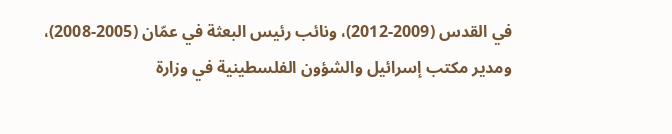في القدس (2009-2012)، ونائب رئيس البعثة في عمّان (2005-2008)، ومدير مكتب إسرائيل والشؤون الفلسطينية في وزارة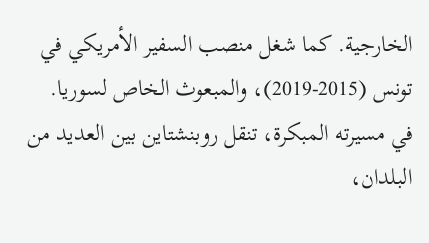الخارجية. كما شغل منصب السفير الأمريكي في تونس (2015-2019)، والمبعوث الخاص لسوريا.
في مسيرته المبكرة، تنقل روبنشتاين بين العديد من البلدان،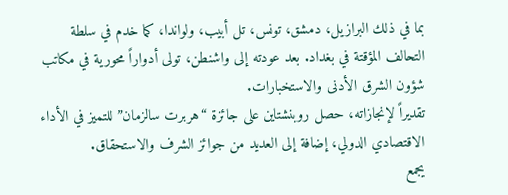بما في ذلك البرازيل، دمشق، تونس، تل أبيب، ولواندا، كما خدم في سلطة التحالف المؤقتة في بغداد. بعد عودته إلى واشنطن، تولى أدواراً محورية في مكاتب شؤون الشرق الأدنى والاستخبارات.
تقديراً لإنجازاته، حصل روبنشتاين على جائزة “هربرت سالزمان” للتميز في الأداء الاقتصادي الدولي، إضافة إلى العديد من جوائز الشرف والاستحقاق.
يجمع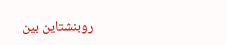روبنشتاين بين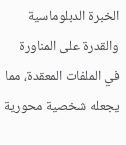الخبرة الدبلوماسية والقدرة على المناورة في الملفات المعقدة، مما يجعله شخصية محورية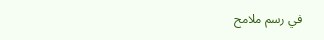في رسم ملامح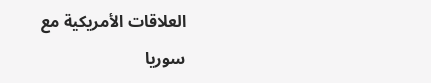العلاقات الأمريكية مع سوريا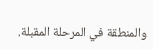والمنطقة في المرحلة المقبلة.